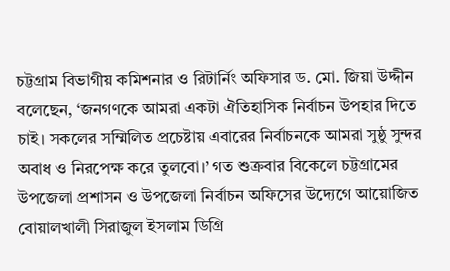চট্টগ্রাম বিভাগীয় কমিশনার ও রিটার্নিং অফিসার ড. মো. জিয়া উদ্দীন বলেছেন, ‘জনগণকে আমরা একটা ঐতিহাসিক নির্বাচন উপহার দিতে চাই। সকলের সম্মিলিত প্রচেষ্টায় এবারের নির্বাচনকে আমরা সুষ্ঠু সুন্দর অবাধ ও নিরপেক্ষ করে তুলবো।’ গত শুক্রবার বিকেলে চট্টগ্রামের উপজেলা প্রশাসন ও উপজেলা নির্বাচন অফিসের উদ্যেগে আয়োজিত বোয়ালখালী সিরাজুল ইসলাম ডিগ্রি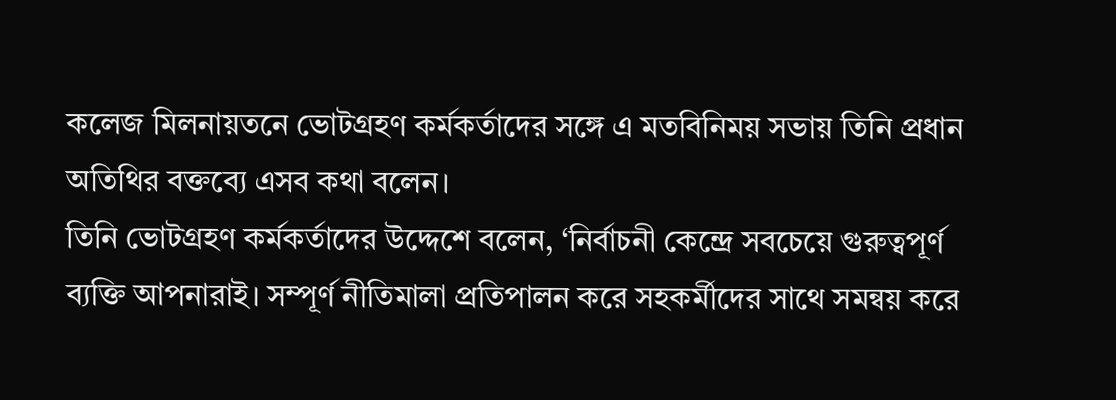কলেজ মিলনায়তনে ভোটগ্রহণ কর্মকর্তাদের সঙ্গে এ মতবিনিময় সভায় তিনি প্রধান অতিথির বক্তব্যে এসব কথা বলেন।
তিনি ভোটগ্রহণ কর্মকর্তাদের উদ্দেশে বলেন, ‘নির্বাচনী কেন্দ্রে সবচেয়ে গুরুত্বপূর্ণ ব্যক্তি আপনারাই। সম্পূর্ণ নীতিমালা প্রতিপালন করে সহকর্মীদের সাথে সমন্বয় করে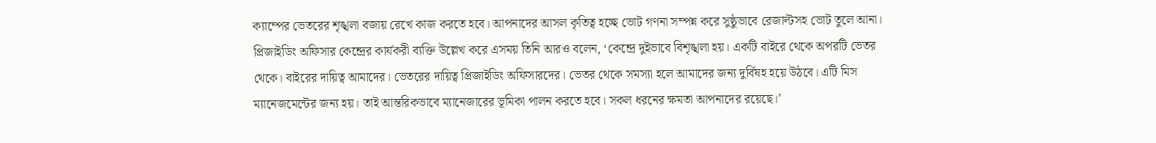ক্যাম্পের ভেতরের শৃঙ্খলা বজায় রেখে কাজ করতে হবে। আপনাদের আসল কৃতিত্ব হচ্ছে ভোট গণনা সম্পন্ন করে সুষ্ঠুভাবে রেজাল্টসহ ভোট তুলে আনা।
প্রিজাইডিং অফিসার কেন্দ্রের কার্যকরী ব্যক্তি উল্লেখ করে এসময় তিনি আরও বলেন, ‘কেন্দ্রে দুইভাবে বিশৃঙ্খলা হয়। একটি বাইরে থেকে অপরটি ভেতর থেকে। বাইরের দায়িত্ব আমাদের। ভেতরের দায়িত্ব প্রিজাইডিং অফিসারদের। ভেতর থেকে সমস্যা হলে আমাদের জন্য দুর্বিষহ হয়ে উঠবে। এটি মিস ম্যানেজমেন্টের জন্য হয়। তাই আন্তরিকভাবে ম্যানেজারের ভূমিকা পালন করতে হবে। সকল ধরনের ক্ষমতা আপনাদের রয়েছে।’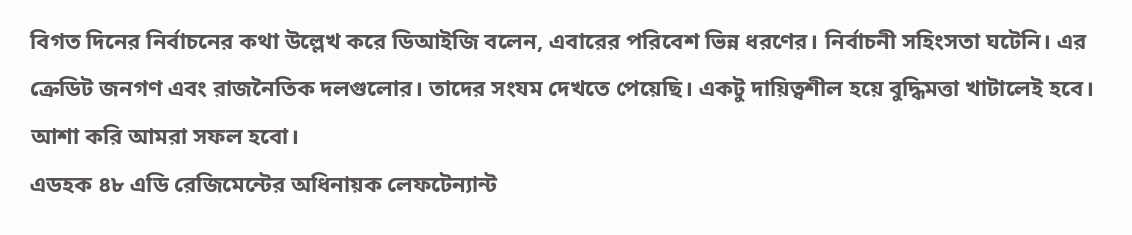বিগত দিনের নির্বাচনের কথা উল্লেখ করে ডিআইজি বলেন, এবারের পরিবেশ ভিন্ন ধরণের। নির্বাচনী সহিংসতা ঘটেনি। এর ক্রেডিট জনগণ এবং রাজনৈতিক দলগুলোর। তাদের সংযম দেখতে পেয়েছি। একটু দায়িত্বশীল হয়ে বুদ্ধিমত্তা খাটালেই হবে। আশা করি আমরা সফল হবো।
এডহক ৪৮ এডি রেজিমেন্টের অধিনায়ক লেফটেন্যান্ট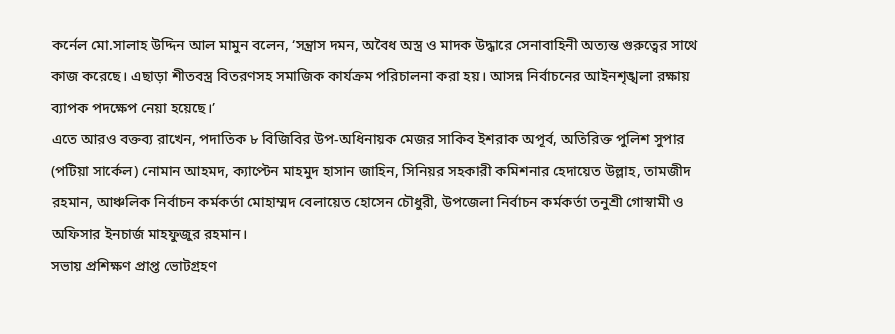কর্নেল মো.সালাহ উদ্দিন আল মামুন বলেন, ‘সন্ত্রাস দমন, অবৈধ অস্ত্র ও মাদক উদ্ধারে সেনাবাহিনী অত্যন্ত গুরুত্বের সাথে কাজ করেছে। এছাড়া শীতবস্ত্র বিতরণসহ সমাজিক কার্যক্রম পরিচালনা করা হয়। আসন্ন নির্বাচনের আইনশৃঙ্খলা রক্ষায় ব্যাপক পদক্ষেপ নেয়া হয়েছে।’
এতে আরও বক্তব্য রাখেন, পদাতিক ৮ বিজিবির উপ-অধিনায়ক মেজর সাকিব ইশরাক অপূর্ব, অতিরিক্ত পুলিশ সুপার (পটিয়া সার্কেল) নোমান আহমদ, ক্যাপ্টেন মাহমুদ হাসান জাহিন, সিনিয়র সহকারী কমিশনার হেদায়েত উল্লাহ, তামজীদ রহমান, আঞ্চলিক নির্বাচন কর্মকর্তা মোহাম্মদ বেলায়েত হোসেন চৌধুরী, উপজেলা নির্বাচন কর্মকর্তা তনুশ্রী গোস্বামী ও অফিসার ইনচার্জ মাহফুজুর রহমান।
সভায় প্রশিক্ষণ প্রাপ্ত ভোটগ্রহণ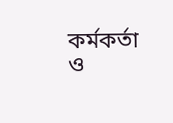কর্মকর্তা ও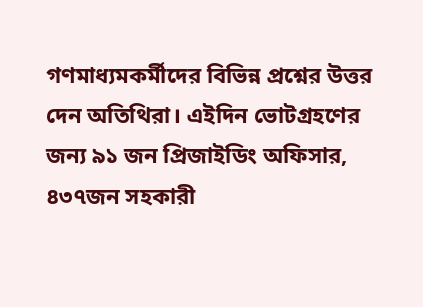গণমাধ্যমকর্মীদের বিভিন্ন প্রশ্নের উত্তর দেন অতিথিরা। এইদিন ভোটগ্রহণের জন্য ৯১ জন প্রিজাইডিং অফিসার, ৪৩৭জন সহকারী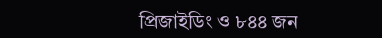প্রিজাইডিং ও ৮৪৪ জন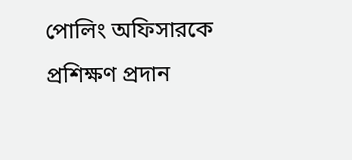পোলিং অফিসারকে প্রশিক্ষণ প্রদান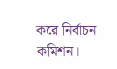করে নির্বাচন কমিশন।